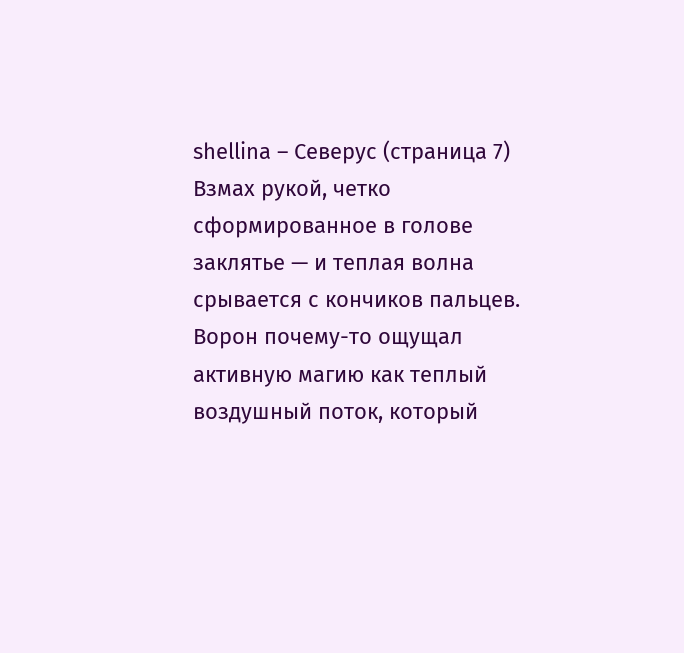shellina – Северус (страница 7)
Взмах рукой, четко сформированное в голове заклятье — и теплая волна срывается с кончиков пальцев. Ворон почему-то ощущал активную магию как теплый воздушный поток, который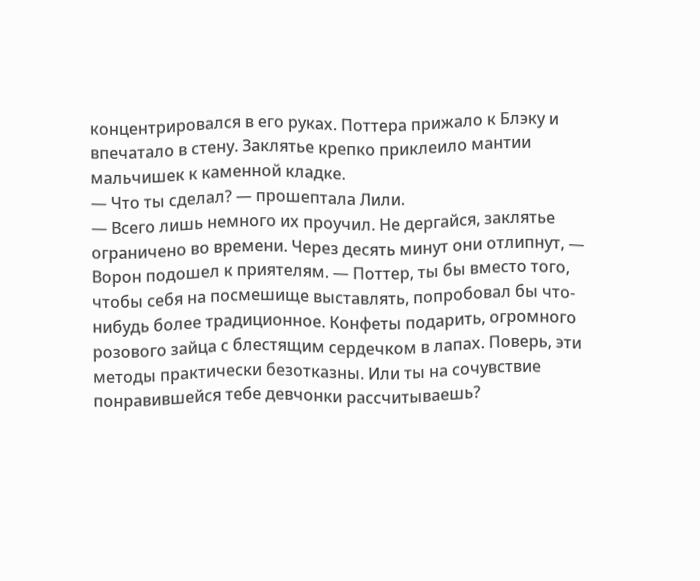концентрировался в его руках. Поттера прижало к Блэку и впечатало в стену. Заклятье крепко приклеило мантии мальчишек к каменной кладке.
— Что ты сделал? — прошептала Лили.
— Всего лишь немного их проучил. Не дергайся, заклятье ограничено во времени. Через десять минут они отлипнут, — Ворон подошел к приятелям. — Поттер, ты бы вместо того, чтобы себя на посмешище выставлять, попробовал бы что-нибудь более традиционное. Конфеты подарить, огромного розового зайца с блестящим сердечком в лапах. Поверь, эти методы практически безотказны. Или ты на сочувствие понравившейся тебе девчонки рассчитываешь?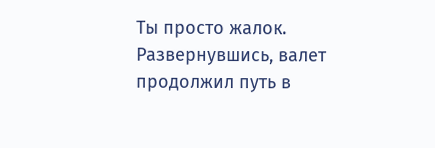Ты просто жалок.
Развернувшись, валет продолжил путь в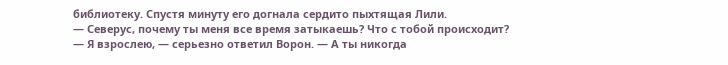библиотеку. Спустя минуту его догнала сердито пыхтящая Лили.
— Северус, почему ты меня все время затыкаешь? Что с тобой происходит?
— Я взрослею, — серьезно ответил Ворон. — А ты никогда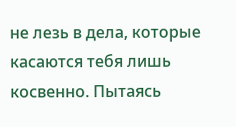не лезь в дела, которые касаются тебя лишь косвенно. Пытаясь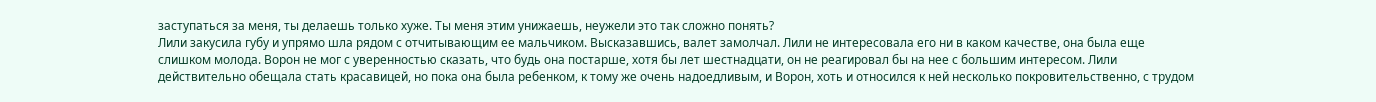заступаться за меня, ты делаешь только хуже. Ты меня этим унижаешь, неужели это так сложно понять?
Лили закусила губу и упрямо шла рядом с отчитывающим ее мальчиком. Высказавшись, валет замолчал. Лили не интересовала его ни в каком качестве, она была еще слишком молода. Ворон не мог с уверенностью сказать, что будь она постарше, хотя бы лет шестнадцати, он не реагировал бы на нее с большим интересом. Лили действительно обещала стать красавицей, но пока она была ребенком, к тому же очень надоедливым, и Ворон, хоть и относился к ней несколько покровительственно, с трудом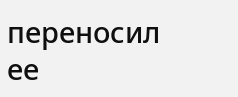переносил ее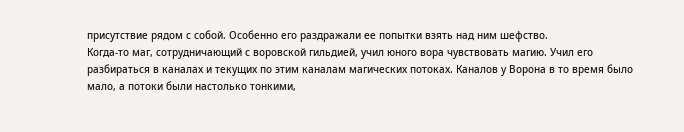присутствие рядом с собой. Особенно его раздражали ее попытки взять над ним шефство.
Когда-то маг, сотрудничающий с воровской гильдией, учил юного вора чувствовать магию. Учил его разбираться в каналах и текущих по этим каналам магических потоках. Каналов у Ворона в то время было мало, а потоки были настолько тонкими,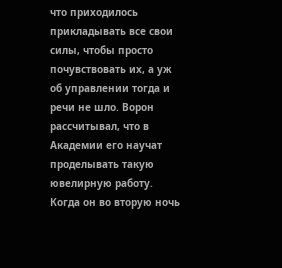что приходилось прикладывать все свои силы, чтобы просто почувствовать их, а уж об управлении тогда и речи не шло. Ворон рассчитывал, что в Академии его научат проделывать такую ювелирную работу.
Когда он во вторую ночь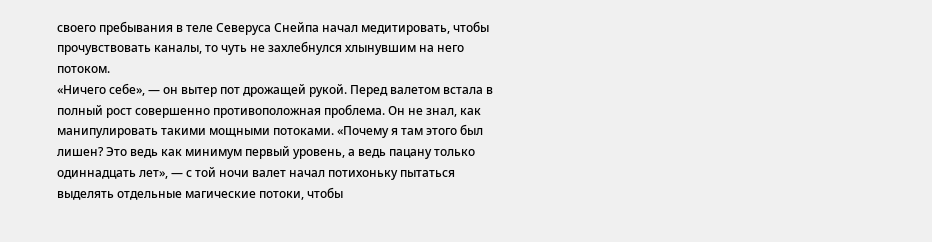своего пребывания в теле Северуса Снейпа начал медитировать, чтобы прочувствовать каналы, то чуть не захлебнулся хлынувшим на него потоком.
«Ничего себе», — он вытер пот дрожащей рукой. Перед валетом встала в полный рост совершенно противоположная проблема. Он не знал, как манипулировать такими мощными потоками. «Почему я там этого был лишен? Это ведь как минимум первый уровень, а ведь пацану только одиннадцать лет», — с той ночи валет начал потихоньку пытаться выделять отдельные магические потоки, чтобы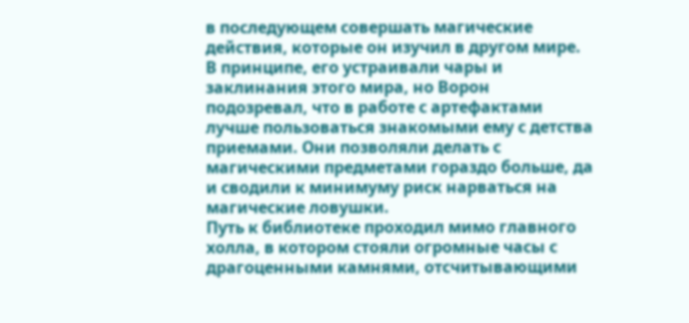в последующем совершать магические действия, которые он изучил в другом мире. В принципе, его устраивали чары и заклинания этого мира, но Ворон подозревал, что в работе с артефактами лучше пользоваться знакомыми ему с детства приемами. Они позволяли делать с магическими предметами гораздо больше, да и сводили к минимуму риск нарваться на магические ловушки.
Путь к библиотеке проходил мимо главного холла, в котором стояли огромные часы с драгоценными камнями, отсчитывающими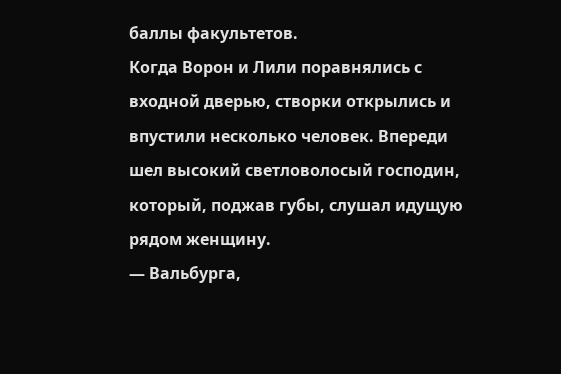баллы факультетов.
Когда Ворон и Лили поравнялись с входной дверью, створки открылись и впустили несколько человек. Впереди шел высокий светловолосый господин, который, поджав губы, слушал идущую рядом женщину.
— Вальбурга,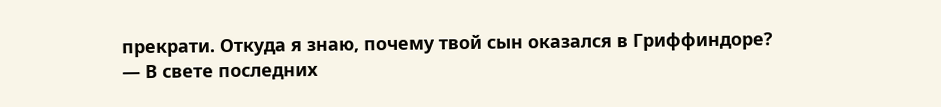прекрати. Откуда я знаю, почему твой сын оказался в Гриффиндоре?
— В свете последних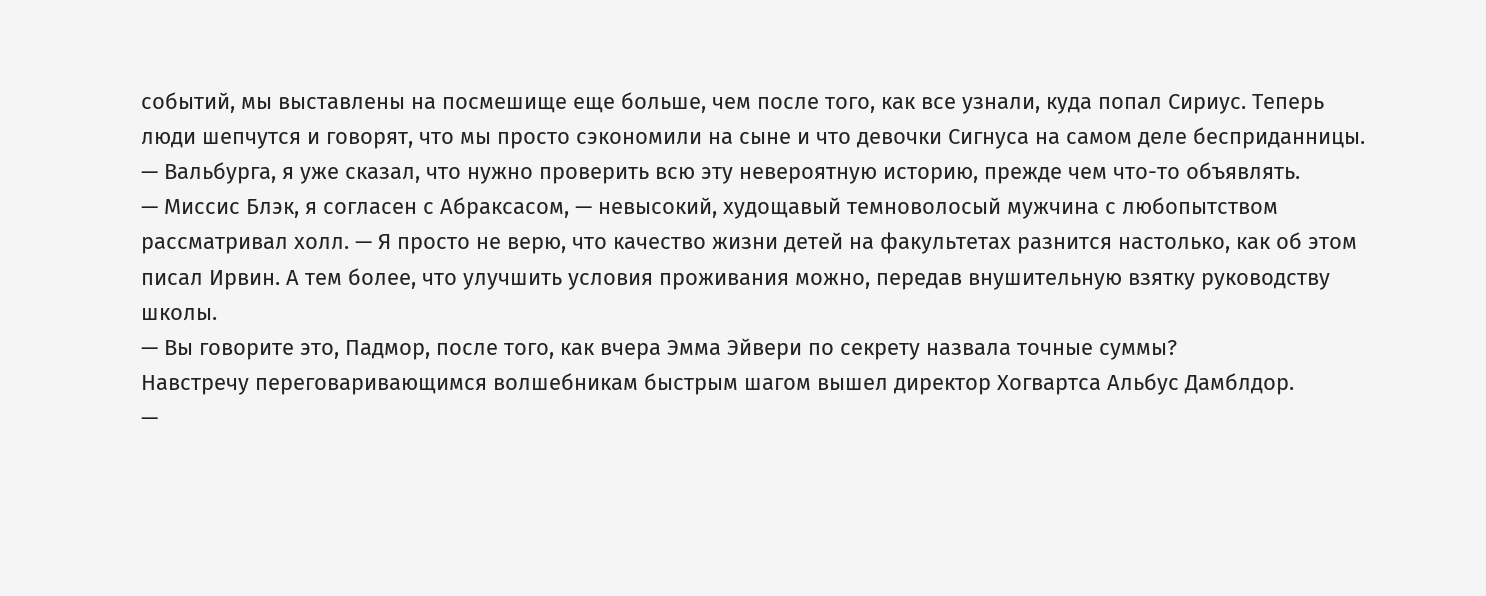событий, мы выставлены на посмешище еще больше, чем после того, как все узнали, куда попал Сириус. Теперь люди шепчутся и говорят, что мы просто сэкономили на сыне и что девочки Сигнуса на самом деле бесприданницы.
— Вальбурга, я уже сказал, что нужно проверить всю эту невероятную историю, прежде чем что-то объявлять.
— Миссис Блэк, я согласен с Абраксасом, — невысокий, худощавый темноволосый мужчина с любопытством рассматривал холл. — Я просто не верю, что качество жизни детей на факультетах разнится настолько, как об этом писал Ирвин. А тем более, что улучшить условия проживания можно, передав внушительную взятку руководству школы.
— Вы говорите это, Падмор, после того, как вчера Эмма Эйвери по секрету назвала точные суммы?
Навстречу переговаривающимся волшебникам быстрым шагом вышел директор Хогвартса Альбус Дамблдор.
—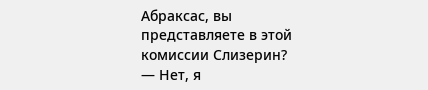Абраксас, вы представляете в этой комиссии Слизерин?
— Нет, я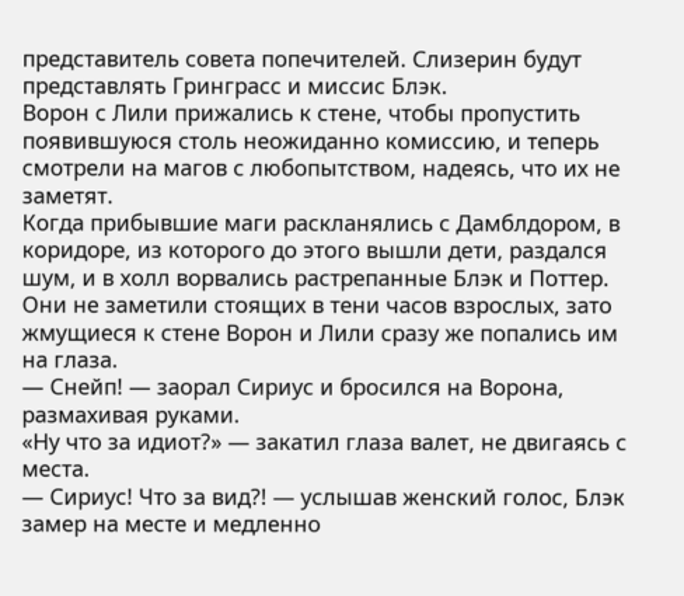представитель совета попечителей. Слизерин будут представлять Гринграсс и миссис Блэк.
Ворон с Лили прижались к стене, чтобы пропустить появившуюся столь неожиданно комиссию, и теперь смотрели на магов с любопытством, надеясь, что их не заметят.
Когда прибывшие маги раскланялись с Дамблдором, в коридоре, из которого до этого вышли дети, раздался шум, и в холл ворвались растрепанные Блэк и Поттер. Они не заметили стоящих в тени часов взрослых, зато жмущиеся к стене Ворон и Лили сразу же попались им на глаза.
— Снейп! — заорал Сириус и бросился на Ворона, размахивая руками.
«Ну что за идиот?» — закатил глаза валет, не двигаясь с места.
— Сириус! Что за вид?! — услышав женский голос, Блэк замер на месте и медленно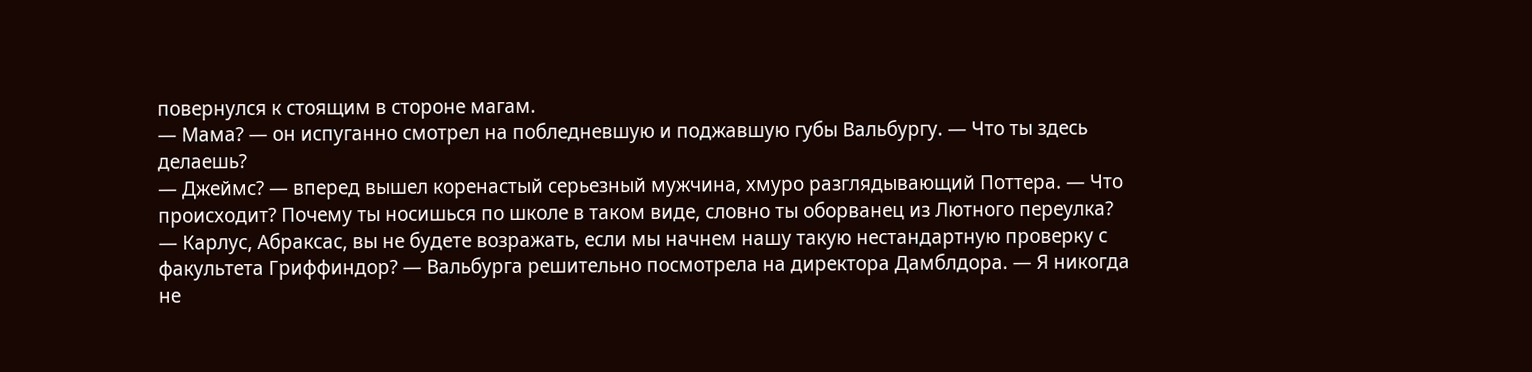повернулся к стоящим в стороне магам.
— Мама? — он испуганно смотрел на побледневшую и поджавшую губы Вальбургу. — Что ты здесь делаешь?
— Джеймс? — вперед вышел коренастый серьезный мужчина, хмуро разглядывающий Поттера. — Что происходит? Почему ты носишься по школе в таком виде, словно ты оборванец из Лютного переулка?
— Карлус, Абраксас, вы не будете возражать, если мы начнем нашу такую нестандартную проверку с факультета Гриффиндор? — Вальбурга решительно посмотрела на директора Дамблдора. — Я никогда не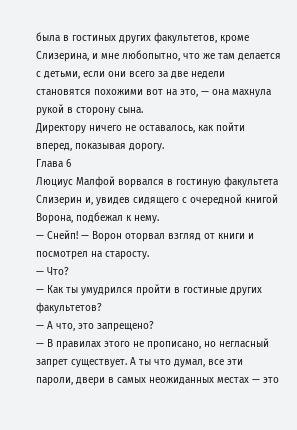была в гостиных других факультетов, кроме Слизерина, и мне любопытно, что же там делается с детьми, если они всего за две недели становятся похожими вот на это, — она махнула рукой в сторону сына.
Директору ничего не оставалось, как пойти вперед, показывая дорогу.
Глава 6
Люциус Малфой ворвался в гостиную факультета Слизерин и, увидев сидящего с очередной книгой Ворона, подбежал к нему.
— Снейп! — Ворон оторвал взгляд от книги и посмотрел на старосту.
— Что?
— Как ты умудрился пройти в гостиные других факультетов?
— А что, это запрещено?
— В правилах этого не прописано, но негласный запрет существует. А ты что думал, все эти пароли, двери в самых неожиданных местах — это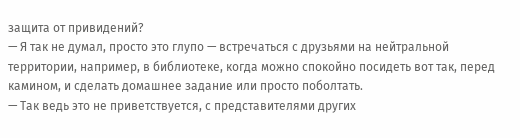защита от привидений?
— Я так не думал, просто это глупо — встречаться с друзьями на нейтральной территории, например, в библиотеке, когда можно спокойно посидеть вот так, перед камином, и сделать домашнее задание или просто поболтать.
— Так ведь это не приветствуется, с представителями других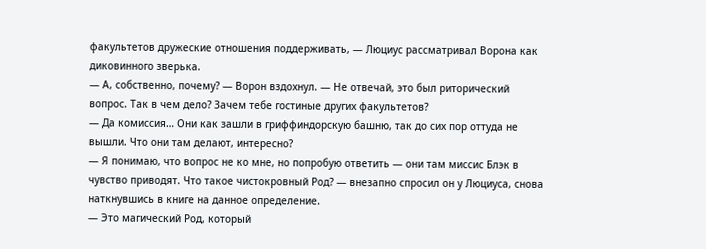факультетов дружеские отношения поддерживать, — Люциус рассматривал Ворона как диковинного зверька.
— А, собственно, почему? — Ворон вздохнул. — Не отвечай, это был риторический вопрос. Так в чем дело? Зачем тебе гостиные других факультетов?
— Да комиссия… Они как зашли в гриффиндорскую башню, так до сих пор оттуда не вышли. Что они там делают, интересно?
— Я понимаю, что вопрос не ко мне, но попробую ответить — они там миссис Блэк в чувство приводят. Что такое чистокровный Род? — внезапно спросил он у Люциуса, снова наткнувшись в книге на данное определение.
— Это магический Род, который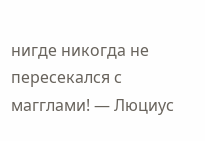нигде никогда не пересекался с магглами! — Люциус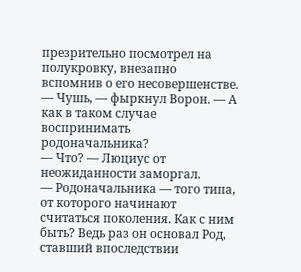презрительно посмотрел на полукровку, внезапно вспомнив о его несовершенстве.
— Чушь, — фыркнул Ворон. — А как в таком случае воспринимать родоначальника?
— Что? — Люциус от неожиданности заморгал.
— Родоначальника — того типа, от которого начинают считаться поколения. Как с ним быть? Ведь раз он основал Род, ставший впоследствии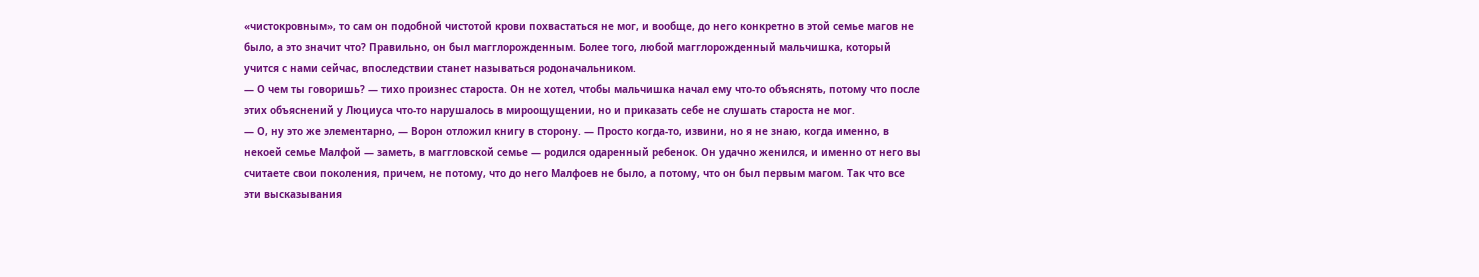«чистокровным», то сам он подобной чистотой крови похвастаться не мог, и вообще, до него конкретно в этой семье магов не было, а это значит что? Правильно, он был магглорожденным. Более того, любой магглорожденный мальчишка, который учится с нами сейчас, впоследствии станет называться родоначальником.
— О чем ты говоришь? — тихо произнес староста. Он не хотел, чтобы мальчишка начал ему что-то объяснять, потому что после этих объяснений у Люциуса что-то нарушалось в мироощущении, но и приказать себе не слушать староста не мог.
— О, ну это же элементарно, — Ворон отложил книгу в сторону. — Просто когда-то, извини, но я не знаю, когда именно, в некоей семье Малфой — заметь, в маггловской семье — родился одаренный ребенок. Он удачно женился, и именно от него вы считаете свои поколения, причем, не потому, что до него Малфоев не было, а потому, что он был первым магом. Так что все эти высказывания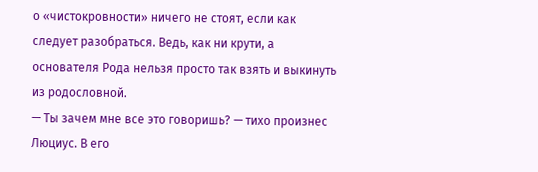о «чистокровности» ничего не стоят, если как следует разобраться. Ведь, как ни крути, а основателя Рода нельзя просто так взять и выкинуть из родословной.
— Ты зачем мне все это говоришь? — тихо произнес Люциус. В его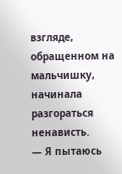взгляде, обращенном на мальчишку, начинала разгораться ненависть.
— Я пытаюсь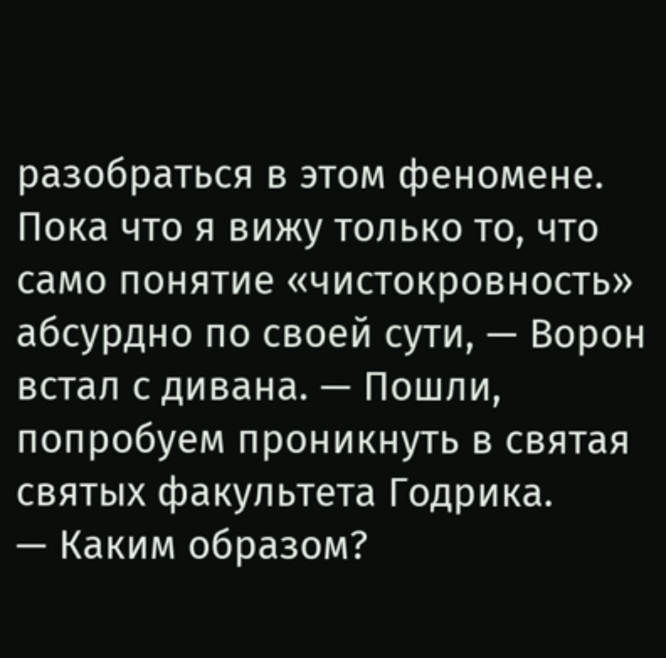разобраться в этом феномене. Пока что я вижу только то, что само понятие «чистокровность» абсурдно по своей сути, — Ворон встал с дивана. — Пошли, попробуем проникнуть в святая святых факультета Годрика.
— Каким образом?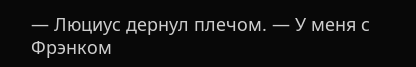— Люциус дернул плечом. — У меня с Фрэнком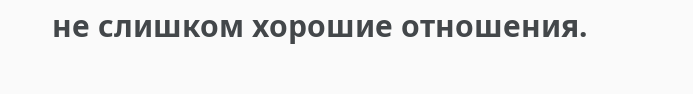не слишком хорошие отношения.